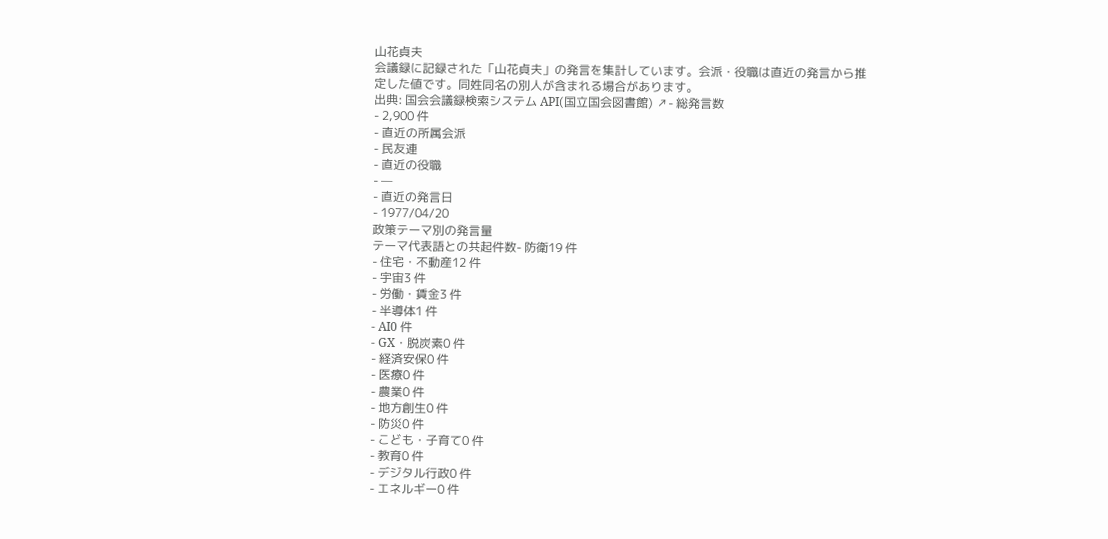山花貞夫
会議録に記録された「山花貞夫」の発言を集計しています。会派・役職は直近の発言から推定した値です。同姓同名の別人が含まれる場合があります。
出典: 国会会議録検索システム API(国立国会図書館) ↗- 総発言数
- 2,900 件
- 直近の所属会派
- 民友連
- 直近の役職
- —
- 直近の発言日
- 1977/04/20
政策テーマ別の発言量
テーマ代表語との共起件数- 防衛19 件
- 住宅・不動産12 件
- 宇宙3 件
- 労働・賃金3 件
- 半導体1 件
- AI0 件
- GX・脱炭素0 件
- 経済安保0 件
- 医療0 件
- 農業0 件
- 地方創生0 件
- 防災0 件
- こども・子育て0 件
- 教育0 件
- デジタル行政0 件
- エネルギー0 件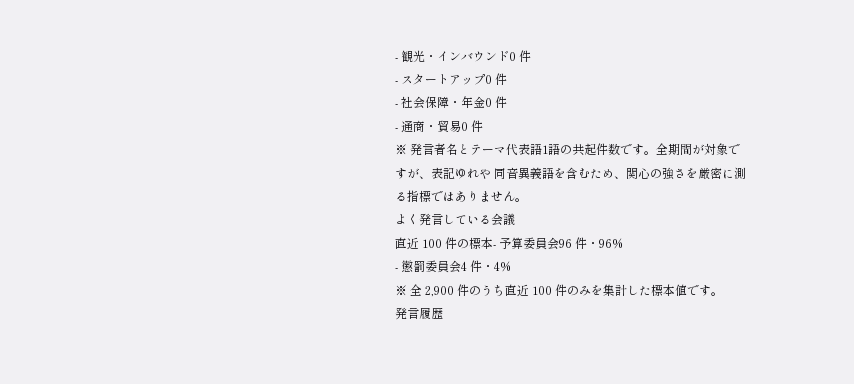- 観光・インバウンド0 件
- スタートアップ0 件
- 社会保障・年金0 件
- 通商・貿易0 件
※ 発言者名とテーマ代表語1語の共起件数です。全期間が対象ですが、表記ゆれや 同音異義語を含むため、関心の強さを厳密に測る指標ではありません。
よく発言している会議
直近 100 件の標本- 予算委員会96 件・96%
- 懲罰委員会4 件・4%
※ 全 2,900 件のうち直近 100 件のみを集計した標本値です。
発言履歴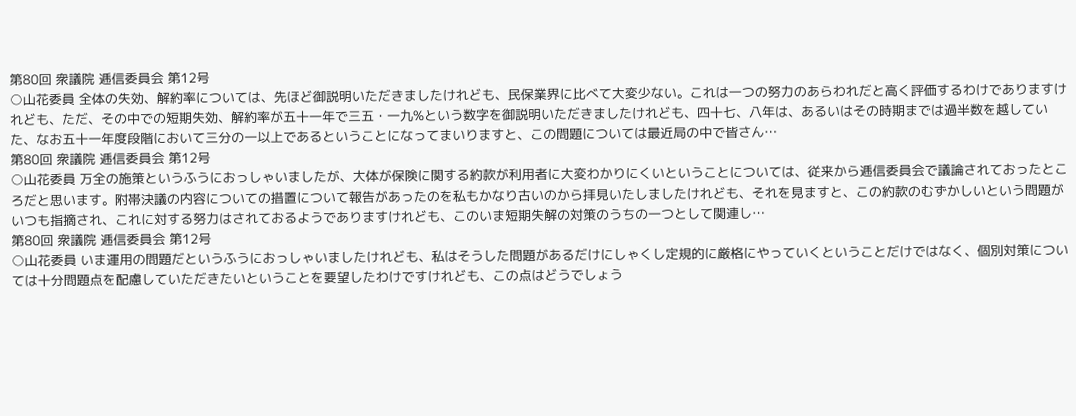第80回 衆議院 逓信委員会 第12号
○山花委員 全体の失効、解約率については、先ほど御説明いただきましたけれども、民保業界に比べて大変少ない。これは一つの努力のあらわれだと高く評価するわけでありますけれども、ただ、その中での短期失効、解約率が五十一年で三五・一九%という数字を御説明いただきましたけれども、四十七、八年は、あるいはその時期までは過半数を越していた、なお五十一年度段階において三分の一以上であるということになってまいりますと、この問題については最近局の中で皆さん…
第80回 衆議院 逓信委員会 第12号
○山花委員 万全の施策というふうにおっしゃいましたが、大体が保険に関する約款が利用者に大変わかりにくいということについては、従来から逓信委員会で議論されておったところだと思います。附帯決議の内容についての措置について報告があったのを私もかなり古いのから拝見いたしましたけれども、それを見ますと、この約款のむずかしいという問題がいつも指摘され、これに対する努力はされておるようでありますけれども、このいま短期失解の対策のうちの一つとして関連し…
第80回 衆議院 逓信委員会 第12号
○山花委員 いま運用の問題だというふうにおっしゃいましたけれども、私はそうした問題があるだけにしゃくし定規的に厳格にやっていくということだけではなく、個別対策については十分問題点を配慮していただきたいということを要望したわけですけれども、この点はどうでしょう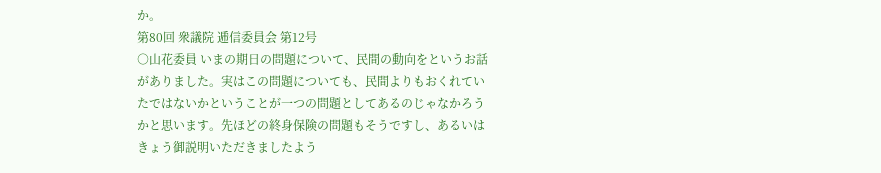か。
第80回 衆議院 逓信委員会 第12号
○山花委員 いまの期日の問題について、民間の動向をというお話がありました。実はこの問題についても、民間よりもおくれていたではないかということが一つの問題としてあるのじゃなかろうかと思います。先ほどの終身保険の問題もそうですし、あるいはきょう御説明いただきましたよう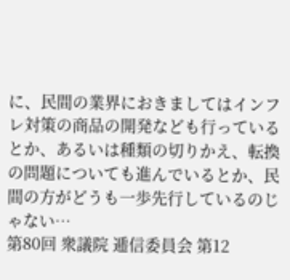に、民間の業界におきましてはインフレ対策の商品の開発なども行っているとか、あるいは種類の切りかえ、転換の問題についても進んでいるとか、民間の方がどうも一歩先行しているのじゃない…
第80回 衆議院 逓信委員会 第12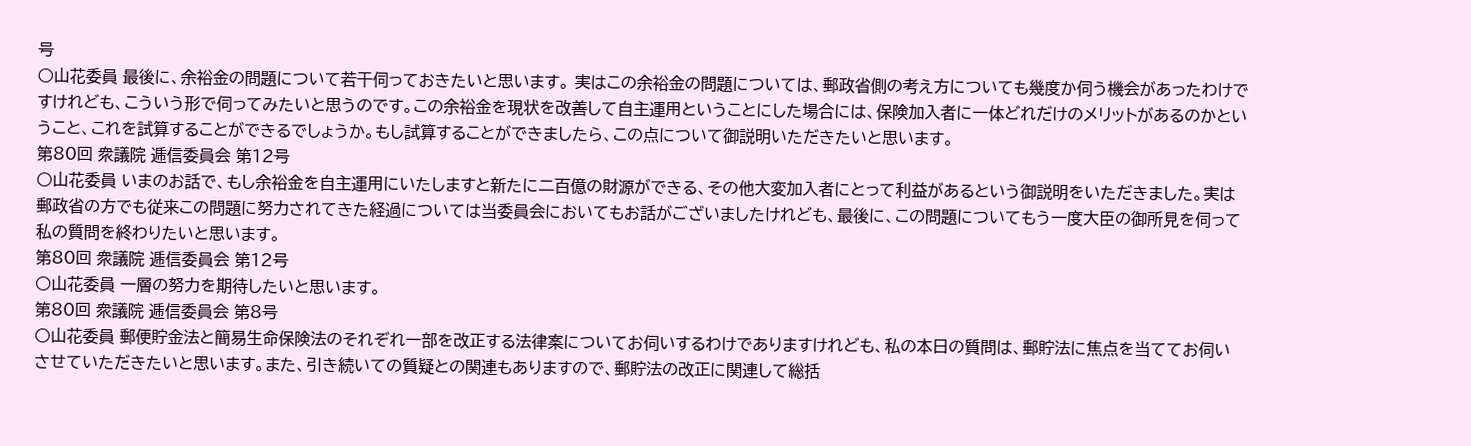号
○山花委員 最後に、余裕金の問題について若干伺っておきたいと思います。 実はこの余裕金の問題については、郵政省側の考え方についても幾度か伺う機会があったわけですけれども、こういう形で伺ってみたいと思うのです。この余裕金を現状を改善して自主運用ということにした場合には、保険加入者に一体どれだけのメリットがあるのかということ、これを試算することができるでしょうか。もし試算することができましたら、この点について御説明いただきたいと思います。
第80回 衆議院 逓信委員会 第12号
○山花委員 いまのお話で、もし余裕金を自主運用にいたしますと新たに二百億の財源ができる、その他大変加入者にとって利益があるという御説明をいただきました。実は郵政省の方でも従来この問題に努力されてきた経過については当委員会においてもお話がございましたけれども、最後に、この問題についてもう一度大臣の御所見を伺って私の質問を終わりたいと思います。
第80回 衆議院 逓信委員会 第12号
○山花委員 一層の努力を期待したいと思います。
第80回 衆議院 逓信委員会 第8号
○山花委員 郵便貯金法と簡易生命保険法のそれぞれ一部を改正する法律案についてお伺いするわけでありますけれども、私の本日の質問は、郵貯法に焦点を当ててお伺いさせていただきたいと思います。また、引き続いての質疑との関連もありますので、郵貯法の改正に関連して総括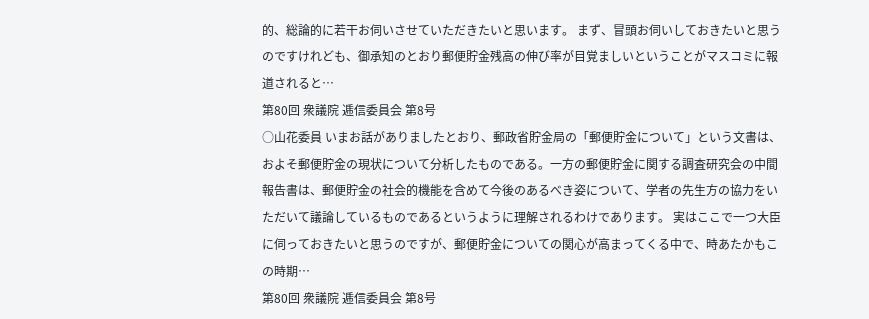的、総論的に若干お伺いさせていただきたいと思います。 まず、冒頭お伺いしておきたいと思うのですけれども、御承知のとおり郵便貯金残高の伸び率が目覚ましいということがマスコミに報道されると…
第80回 衆議院 逓信委員会 第8号
○山花委員 いまお話がありましたとおり、郵政省貯金局の「郵便貯金について」という文書は、およそ郵便貯金の現状について分析したものである。一方の郵便貯金に関する調査研究会の中間報告書は、郵便貯金の社会的機能を含めて今後のあるべき姿について、学者の先生方の協力をいただいて議論しているものであるというように理解されるわけであります。 実はここで一つ大臣に伺っておきたいと思うのですが、郵便貯金についての関心が高まってくる中で、時あたかもこの時期…
第80回 衆議院 逓信委員会 第8号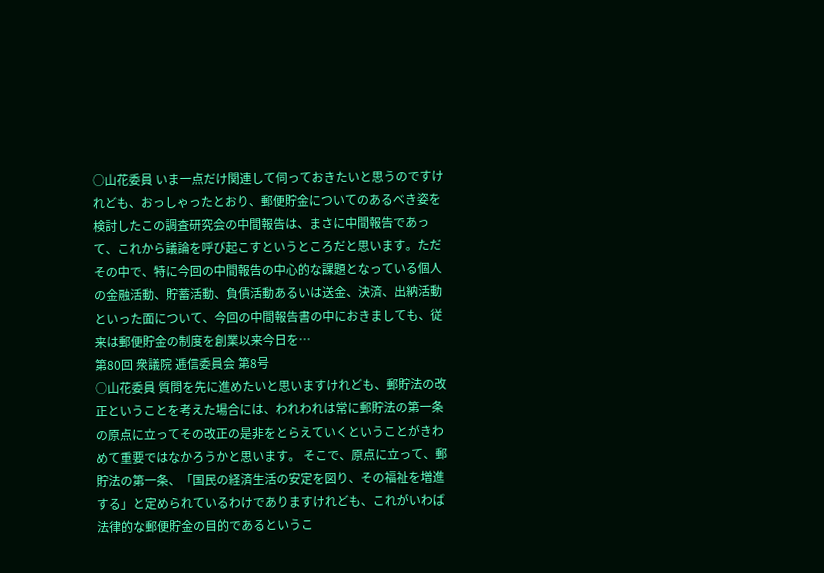○山花委員 いま一点だけ関連して伺っておきたいと思うのですけれども、おっしゃったとおり、郵便貯金についてのあるべき姿を検討したこの調査研究会の中間報告は、まさに中間報告であって、これから議論を呼び起こすというところだと思います。ただその中で、特に今回の中間報告の中心的な課題となっている個人の金融活動、貯蓄活動、負債活動あるいは送金、決済、出納活動といった面について、今回の中間報告書の中におきましても、従来は郵便貯金の制度を創業以来今日を…
第80回 衆議院 逓信委員会 第8号
○山花委員 質問を先に進めたいと思いますけれども、郵貯法の改正ということを考えた場合には、われわれは常に郵貯法の第一条の原点に立ってその改正の是非をとらえていくということがきわめて重要ではなかろうかと思います。 そこで、原点に立って、郵貯法の第一条、「国民の経済生活の安定を図り、その福祉を増進する」と定められているわけでありますけれども、これがいわば法律的な郵便貯金の目的であるというこ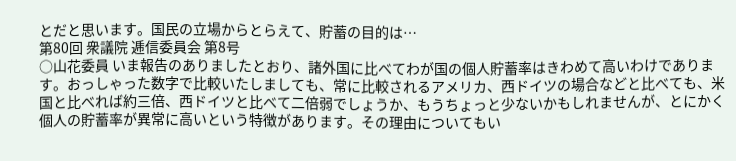とだと思います。国民の立場からとらえて、貯蓄の目的は…
第80回 衆議院 逓信委員会 第8号
○山花委員 いま報告のありましたとおり、諸外国に比べてわが国の個人貯蓄率はきわめて高いわけであります。おっしゃった数字で比較いたしましても、常に比較されるアメリカ、西ドイツの場合などと比べても、米国と比べれば約三倍、西ドイツと比べて二倍弱でしょうか、もうちょっと少ないかもしれませんが、とにかく個人の貯蓄率が異常に高いという特徴があります。その理由についてもい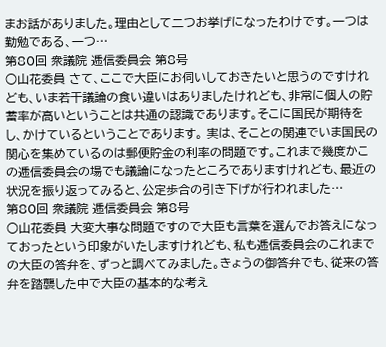まお話がありました。理由として二つお挙げになったわけです。一つは勤勉である、一つ…
第80回 衆議院 逓信委員会 第8号
○山花委員 さて、ここで大臣にお伺いしておきたいと思うのですけれども、いま若干議論の食い違いはありましたけれども、非常に個人の貯蓄率が高いということは共通の認識であります。そこに国民が期待をし、かけているということであります。 実は、そことの関連でいま国民の関心を集めているのは郵便貯金の利率の問題です。これまで幾度かこの逓信委員会の場でも議論になったところでありますけれども、最近の状況を振り返ってみると、公定歩合の引き下げが行われました…
第80回 衆議院 逓信委員会 第8号
○山花委員 大変大事な問題ですので大臣も言葉を選んでお答えになっておったという印象がいたしますけれども、私も逓信委員会のこれまでの大臣の答弁を、ずっと調べてみました。きょうの御答弁でも、従来の答弁を踏襲した中で大臣の基本的な考え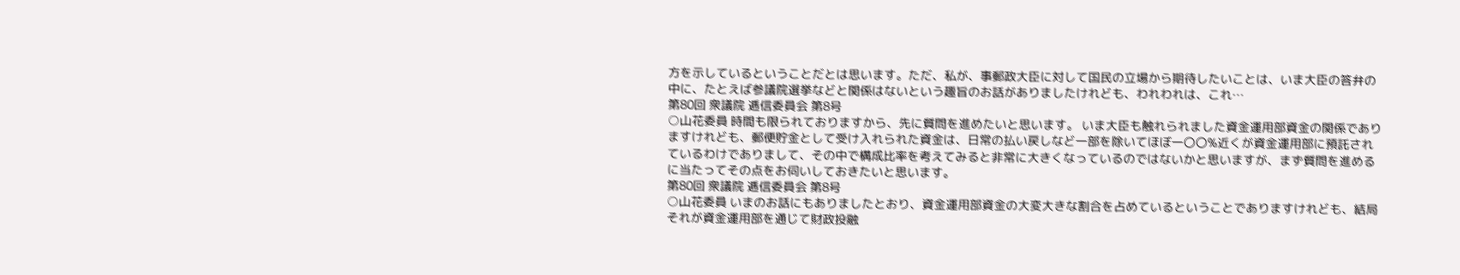方を示しているということだとは思います。ただ、私が、事郵政大臣に対して国民の立場から期待したいことは、いま大臣の答弁の中に、たとえば参議院選挙などと関係はないという趣旨のお話がありましたけれども、われわれは、これ…
第80回 衆議院 逓信委員会 第8号
○山花委員 時間も限られておりますから、先に質問を進めたいと思います。 いま大臣も触れられました資金運用部資金の関係でありますけれども、郵便貯金として受け入れられた資金は、日常の払い戻しなど一部を除いてほぼ一〇〇%近くが資金運用部に預託されているわけでありまして、その中で構成比率を考えてみると非常に大きくなっているのではないかと思いますが、まず質問を進めるに当たってその点をお伺いしておきたいと思います。
第80回 衆議院 逓信委員会 第8号
○山花委員 いまのお話にもありましたとおり、資金運用部資金の大変大きな割合を占めているということでありますけれども、結局それが資金運用部を通じて財政投融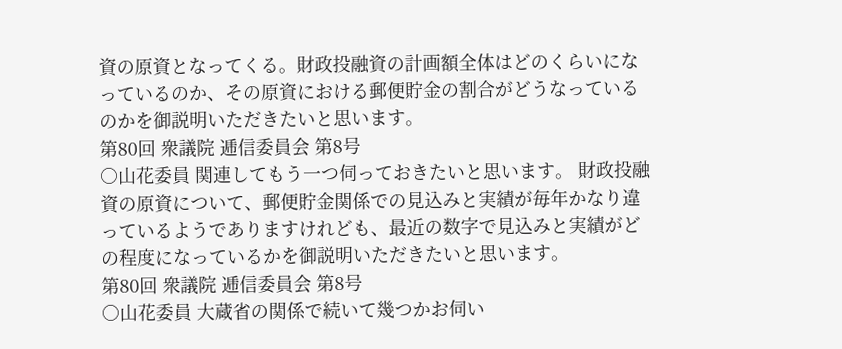資の原資となってくる。財政投融資の計画額全体はどのくらいになっているのか、その原資における郵便貯金の割合がどうなっているのかを御説明いただきたいと思います。
第80回 衆議院 逓信委員会 第8号
○山花委員 関連してもう一つ伺っておきたいと思います。 財政投融資の原資について、郵便貯金関係での見込みと実績が毎年かなり違っているようでありますけれども、最近の数字で見込みと実績がどの程度になっているかを御説明いただきたいと思います。
第80回 衆議院 逓信委員会 第8号
○山花委員 大蔵省の関係で続いて幾つかお伺い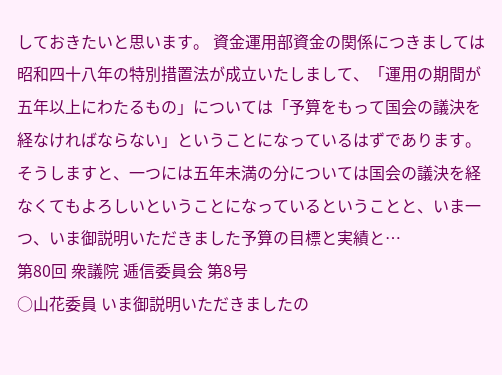しておきたいと思います。 資金運用部資金の関係につきましては昭和四十八年の特別措置法が成立いたしまして、「運用の期間が五年以上にわたるもの」については「予算をもって国会の議決を経なければならない」ということになっているはずであります。そうしますと、一つには五年未満の分については国会の議決を経なくてもよろしいということになっているということと、いま一つ、いま御説明いただきました予算の目標と実績と…
第80回 衆議院 逓信委員会 第8号
○山花委員 いま御説明いただきましたの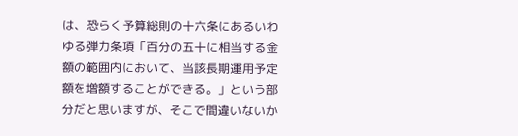は、恐らく予算総則の十六条にあるいわゆる弾力条項「百分の五十に相当する金額の範囲内において、当該長期運用予定額を増額することができる。」という部分だと思いますが、そこで間違いないか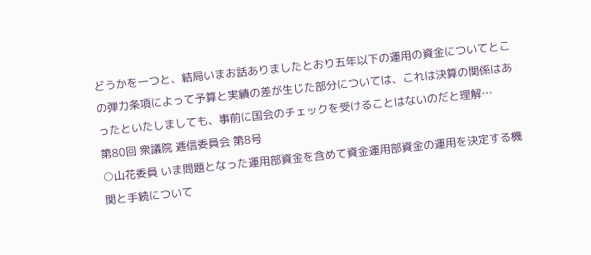どうかを一つと、結局いまお話ありましたとおり五年以下の運用の資金についてとこの弾力条項によって予算と実績の差が生じた部分については、これは決算の関係はあったといたしましても、事前に国会のチェックを受けることはないのだと理解…
第80回 衆議院 逓信委員会 第8号
○山花委員 いま問題となった運用部資金を含めて資金運用部資金の運用を決定する機関と手続について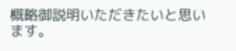概略御説明いただきたいと思います。